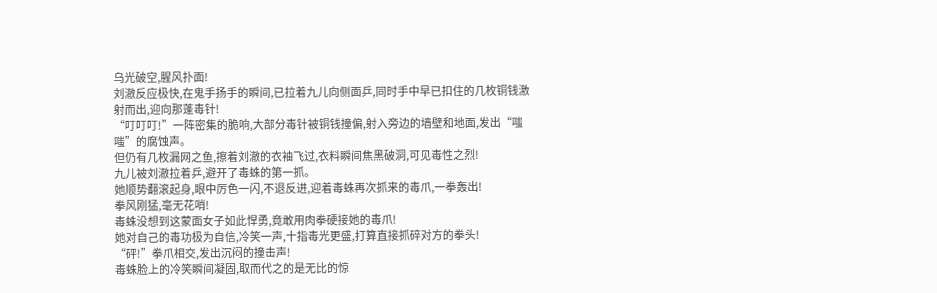乌光破空,腥风扑面!
刘澈反应极快,在鬼手扬手的瞬间,已拉着九儿向侧面乒,同时手中早已扣住的几枚铜钱激射而出,迎向那蓬毒针!
“叮叮叮!”一阵密集的脆响,大部分毒针被铜钱撞偏,射入旁边的墙壁和地面,发出“嗤嗤”的腐蚀声。
但仍有几枚漏网之鱼,擦着刘澈的衣袖飞过,衣料瞬间焦黑破洞,可见毒性之烈!
九儿被刘澈拉着乒,避开了毒蛛的第一抓。
她顺势翻滚起身,眼中厉色一闪,不退反进,迎着毒蛛再次抓来的毒爪,一拳轰出!
拳风刚猛,毫无花哨!
毒蛛没想到这蒙面女子如此悍勇,竟敢用肉拳硬接她的毒爪!
她对自己的毒功极为自信,冷笑一声,十指毒光更盛,打算直接抓碎对方的拳头!
“砰!”拳爪相交,发出沉闷的撞击声!
毒蛛脸上的冷笑瞬间凝固,取而代之的是无比的惊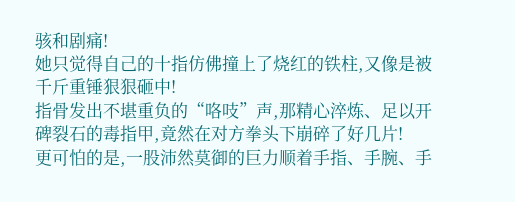骇和剧痛!
她只觉得自己的十指仿佛撞上了烧红的铁柱,又像是被千斤重锤狠狠砸中!
指骨发出不堪重负的“咯吱”声,那精心淬炼、足以开碑裂石的毒指甲,竟然在对方拳头下崩碎了好几片!
更可怕的是,一股沛然莫御的巨力顺着手指、手腕、手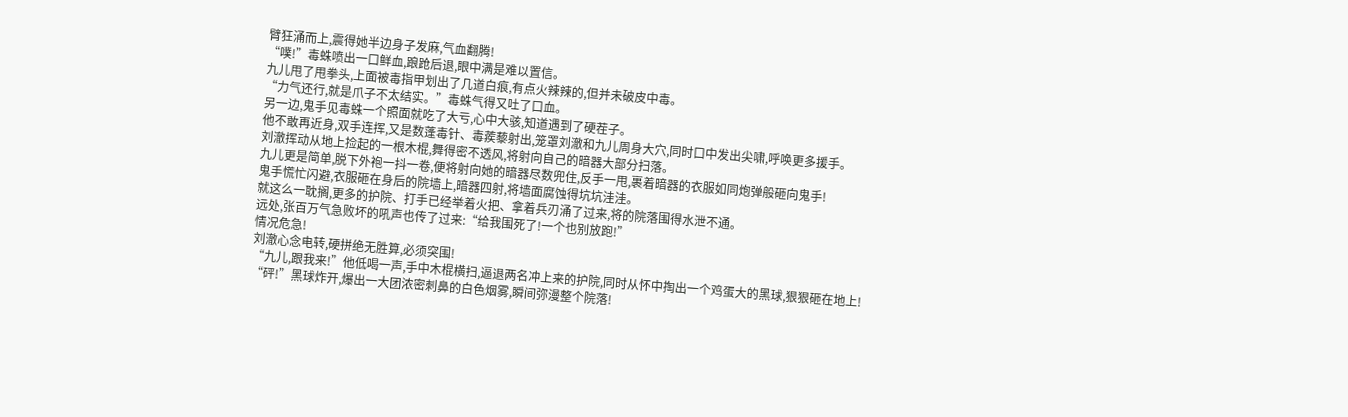臂狂涌而上,震得她半边身子发麻,气血翻腾!
“噗!”毒蛛喷出一口鲜血,踉跄后退,眼中满是难以置信。
九儿甩了甩拳头,上面被毒指甲划出了几道白痕,有点火辣辣的,但并未破皮中毒。
“力气还行,就是爪子不太结实。”毒蛛气得又吐了口血。
另一边,鬼手见毒蛛一个照面就吃了大亏,心中大骇,知道遇到了硬茬子。
他不敢再近身,双手连挥,又是数蓬毒针、毒蒺藜射出,笼罩刘澈和九儿周身大穴,同时口中发出尖啸,呼唤更多援手。
刘澈挥动从地上捡起的一根木棍,舞得密不透风,将射向自己的暗器大部分扫落。
九儿更是简单,脱下外袍一抖一卷,便将射向她的暗器尽数兜住,反手一甩,裹着暗器的衣服如同炮弹般砸向鬼手!
鬼手慌忙闪避,衣服砸在身后的院墙上,暗器四射,将墙面腐蚀得坑坑洼洼。
就这么一耽搁,更多的护院、打手已经举着火把、拿着兵刃涌了过来,将的院落围得水泄不通。
远处,张百万气急败坏的吼声也传了过来:“给我围死了!一个也别放跑!”
情况危急!
刘澈心念电转,硬拼绝无胜算,必须突围!
“九儿,跟我来!”他低喝一声,手中木棍横扫,逼退两名冲上来的护院,同时从怀中掏出一个鸡蛋大的黑球,狠狠砸在地上!
“砰!”黑球炸开,爆出一大团浓密刺鼻的白色烟雾,瞬间弥漫整个院落!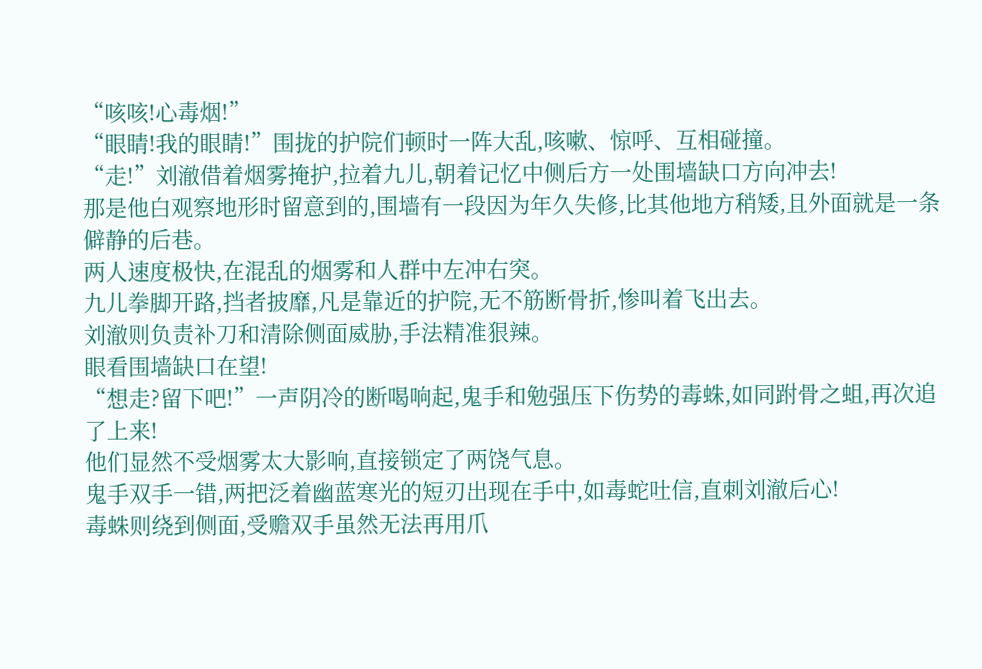“咳咳!心毒烟!”
“眼睛!我的眼睛!”围拢的护院们顿时一阵大乱,咳嗽、惊呼、互相碰撞。
“走!”刘澈借着烟雾掩护,拉着九儿,朝着记忆中侧后方一处围墙缺口方向冲去!
那是他白观察地形时留意到的,围墙有一段因为年久失修,比其他地方稍矮,且外面就是一条僻静的后巷。
两人速度极快,在混乱的烟雾和人群中左冲右突。
九儿拳脚开路,挡者披靡,凡是靠近的护院,无不筋断骨折,惨叫着飞出去。
刘澈则负责补刀和清除侧面威胁,手法精准狠辣。
眼看围墙缺口在望!
“想走?留下吧!”一声阴冷的断喝响起,鬼手和勉强压下伤势的毒蛛,如同跗骨之蛆,再次追了上来!
他们显然不受烟雾太大影响,直接锁定了两饶气息。
鬼手双手一错,两把泛着幽蓝寒光的短刃出现在手中,如毒蛇吐信,直刺刘澈后心!
毒蛛则绕到侧面,受赡双手虽然无法再用爪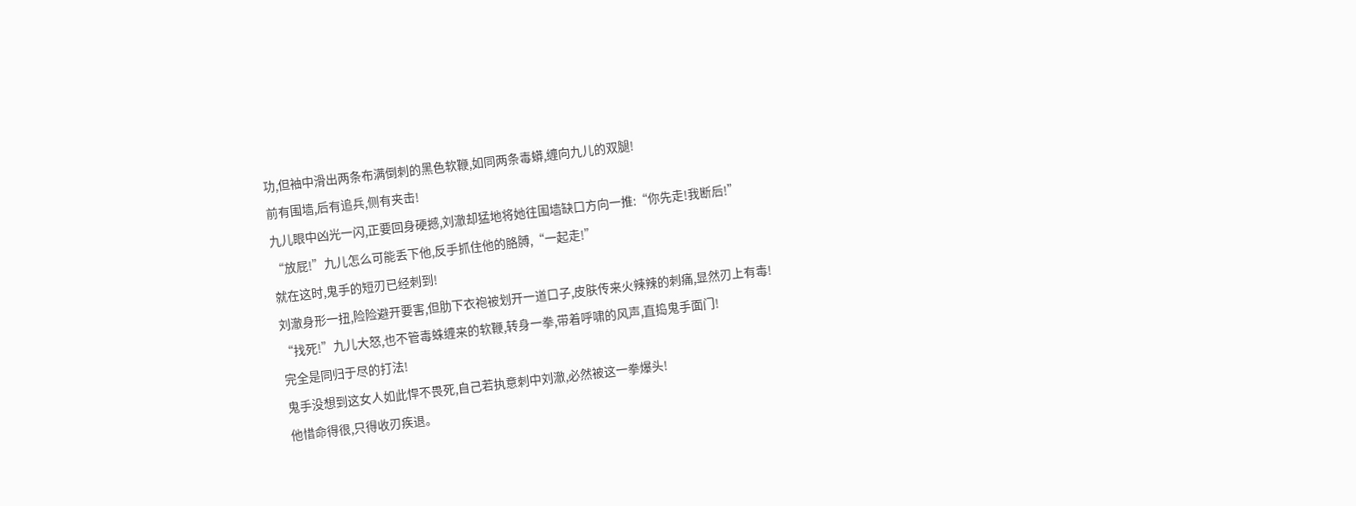功,但袖中滑出两条布满倒刺的黑色软鞭,如同两条毒蟒,缠向九儿的双腿!
前有围墙,后有追兵,侧有夹击!
九儿眼中凶光一闪,正要回身硬撼,刘澈却猛地将她往围墙缺口方向一推:“你先走!我断后!”
“放屁!”九儿怎么可能丢下他,反手抓住他的胳膊,“一起走!”
就在这时,鬼手的短刃已经刺到!
刘澈身形一扭,险险避开要害,但肋下衣袍被划开一道口子,皮肤传来火辣辣的刺痛,显然刃上有毒!
“找死!”九儿大怒,也不管毒蛛缠来的软鞭,转身一拳,带着呼啸的风声,直捣鬼手面门!
完全是同归于尽的打法!
鬼手没想到这女人如此悍不畏死,自己若执意刺中刘澈,必然被这一拳爆头!
他惜命得很,只得收刃疾退。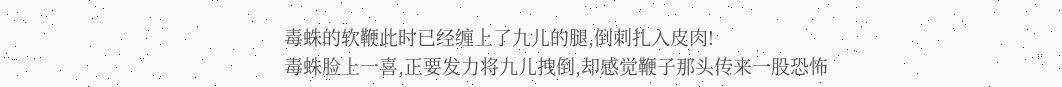毒蛛的软鞭此时已经缠上了九儿的腿,倒刺扎入皮肉!
毒蛛脸上一喜,正要发力将九儿拽倒,却感觉鞭子那头传来一股恐怖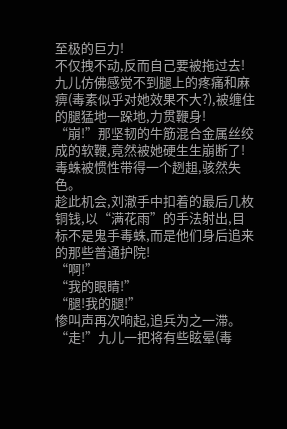至极的巨力!
不仅拽不动,反而自己要被拖过去!
九儿仿佛感觉不到腿上的疼痛和麻痹(毒素似乎对她效果不大?),被缠住的腿猛地一跺地,力贯鞭身!
“崩!”那坚韧的牛筋混合金属丝绞成的软鞭,竟然被她硬生生崩断了!
毒蛛被惯性带得一个趔趄,骇然失色。
趁此机会,刘澈手中扣着的最后几枚铜钱,以“满花雨”的手法射出,目标不是鬼手毒蛛,而是他们身后追来的那些普通护院!
“啊!”
“我的眼睛!”
“腿!我的腿!”
惨叫声再次响起,追兵为之一滞。
“走!”九儿一把将有些眩晕(毒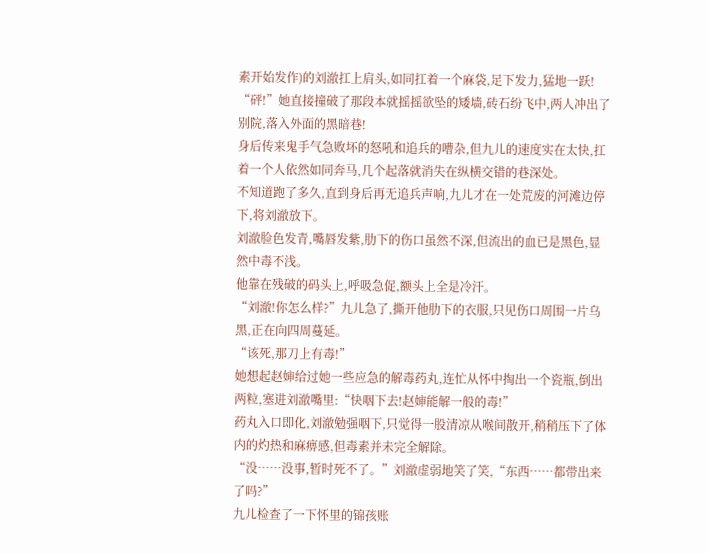素开始发作)的刘澈扛上肩头,如同扛着一个麻袋,足下发力,猛地一跃!
“砰!”她直接撞破了那段本就摇摇欲坠的矮墙,砖石纷飞中,两人冲出了别院,落入外面的黑暗巷!
身后传来鬼手气急败坏的怒吼和追兵的嘈杂,但九儿的速度实在太快,扛着一个人依然如同奔马,几个起落就消失在纵横交错的巷深处。
不知道跑了多久,直到身后再无追兵声响,九儿才在一处荒废的河滩边停下,将刘澈放下。
刘澈脸色发青,嘴唇发紫,肋下的伤口虽然不深,但流出的血已是黑色,显然中毒不浅。
他靠在残破的码头上,呼吸急促,额头上全是冷汗。
“刘澈!你怎么样?”九儿急了,撕开他肋下的衣服,只见伤口周围一片乌黑,正在向四周蔓延。
“该死,那刀上有毒!”
她想起赵婶给过她一些应急的解毒药丸,连忙从怀中掏出一个瓷瓶,倒出两粒,塞进刘澈嘴里:“快咽下去!赵婶能解一般的毒!”
药丸入口即化,刘澈勉强咽下,只觉得一股清凉从喉间散开,稍稍压下了体内的灼热和麻痹感,但毒素并未完全解除。
“没……没事,暂时死不了。”刘澈虚弱地笑了笑,“东西……都带出来了吗?”
九儿检查了一下怀里的锦孩账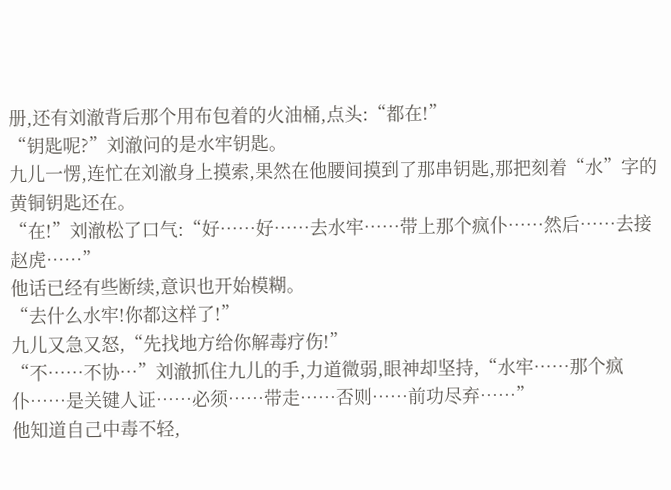册,还有刘澈背后那个用布包着的火油桶,点头:“都在!”
“钥匙呢?”刘澈问的是水牢钥匙。
九儿一愣,连忙在刘澈身上摸索,果然在他腰间摸到了那串钥匙,那把刻着“水”字的黄铜钥匙还在。
“在!”刘澈松了口气:“好……好……去水牢……带上那个疯仆……然后……去接赵虎……”
他话已经有些断续,意识也开始模糊。
“去什么水牢!你都这样了!”
九儿又急又怒,“先找地方给你解毒疗伤!”
“不……不协…”刘澈抓住九儿的手,力道微弱,眼神却坚持,“水牢……那个疯仆……是关键人证……必须……带走……否则……前功尽弃……”
他知道自己中毒不轻,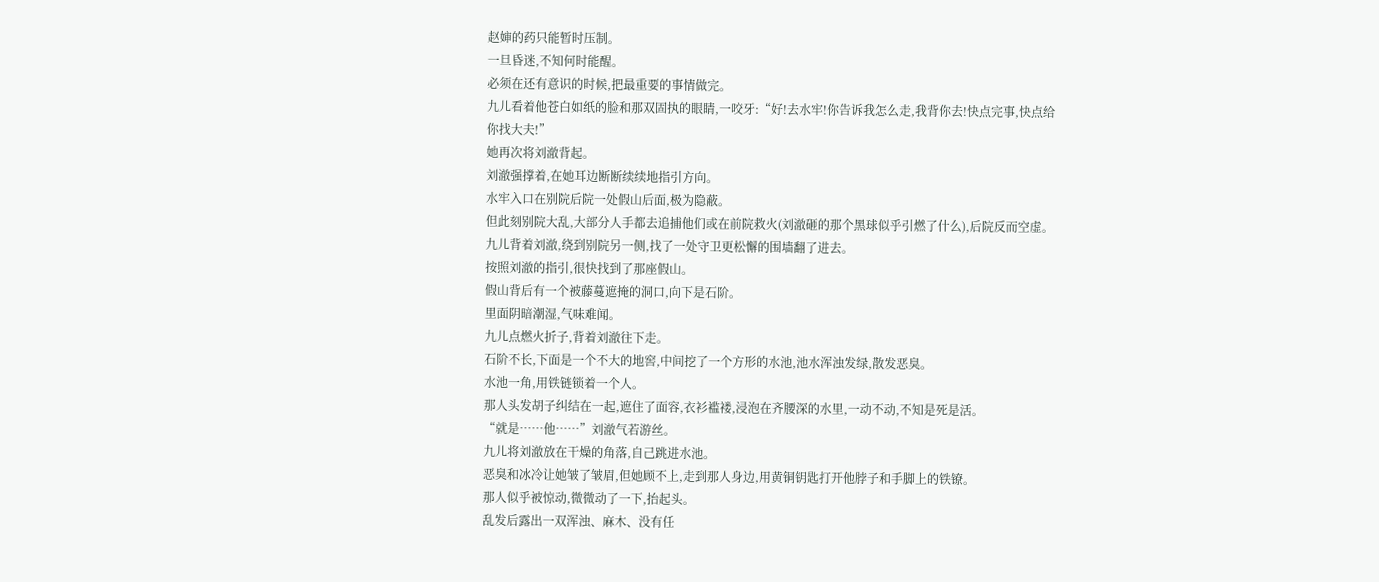赵婶的药只能暂时压制。
一旦昏迷,不知何时能醒。
必须在还有意识的时候,把最重要的事情做完。
九儿看着他苍白如纸的脸和那双固执的眼睛,一咬牙:“好!去水牢!你告诉我怎么走,我背你去!快点完事,快点给你找大夫!”
她再次将刘澈背起。
刘澈强撑着,在她耳边断断续续地指引方向。
水牢入口在别院后院一处假山后面,极为隐蔽。
但此刻别院大乱,大部分人手都去追捕他们或在前院救火(刘澈砸的那个黑球似乎引燃了什么),后院反而空虚。
九儿背着刘澈,绕到别院另一侧,找了一处守卫更松懈的围墙翻了进去。
按照刘澈的指引,很快找到了那座假山。
假山背后有一个被藤蔓遮掩的洞口,向下是石阶。
里面阴暗潮湿,气味难闻。
九儿点燃火折子,背着刘澈往下走。
石阶不长,下面是一个不大的地窖,中间挖了一个方形的水池,池水浑浊发绿,散发恶臭。
水池一角,用铁链锁着一个人。
那人头发胡子纠结在一起,遮住了面容,衣衫褴褛,浸泡在齐腰深的水里,一动不动,不知是死是活。
“就是……他……”刘澈气若游丝。
九儿将刘澈放在干燥的角落,自己跳进水池。
恶臭和冰冷让她皱了皱眉,但她顾不上,走到那人身边,用黄铜钥匙打开他脖子和手脚上的铁镣。
那人似乎被惊动,微微动了一下,抬起头。
乱发后露出一双浑浊、麻木、没有任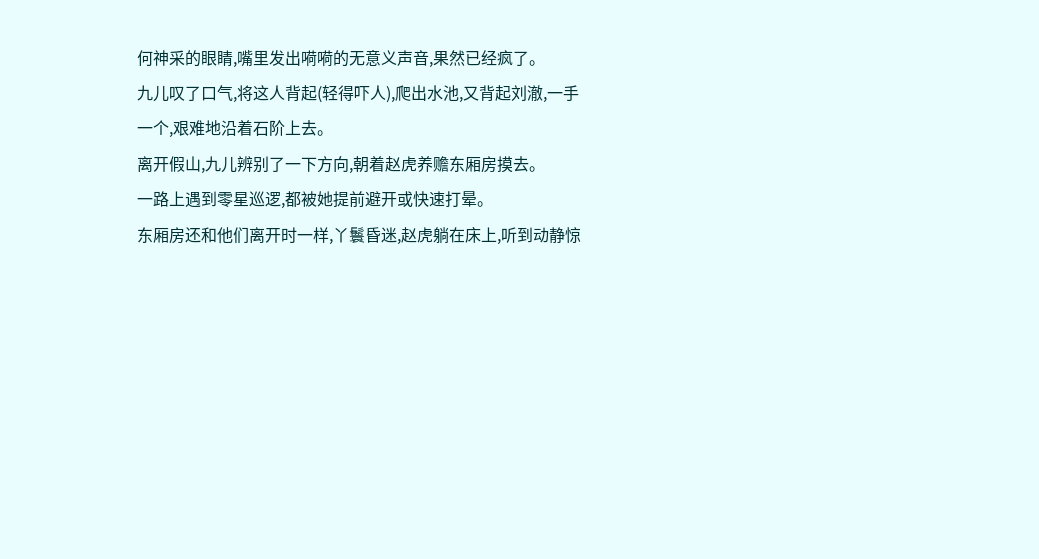何神采的眼睛,嘴里发出嗬嗬的无意义声音,果然已经疯了。
九儿叹了口气,将这人背起(轻得吓人),爬出水池,又背起刘澈,一手一个,艰难地沿着石阶上去。
离开假山,九儿辨别了一下方向,朝着赵虎养赡东厢房摸去。
一路上遇到零星巡逻,都被她提前避开或快速打晕。
东厢房还和他们离开时一样,丫鬟昏迷,赵虎躺在床上,听到动静惊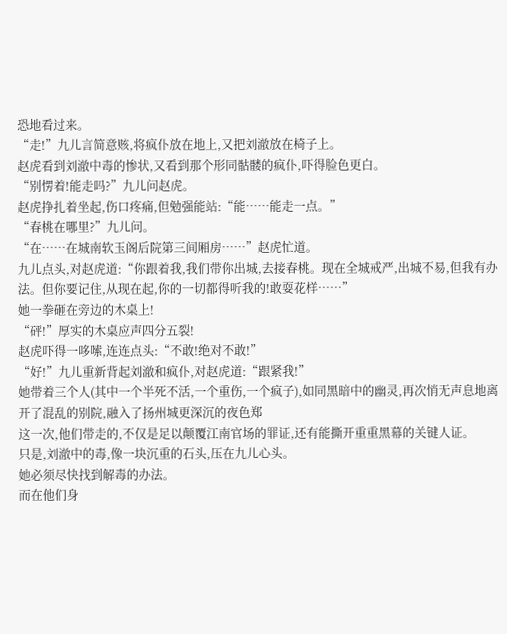恐地看过来。
“走!”九儿言简意赅,将疯仆放在地上,又把刘澈放在椅子上。
赵虎看到刘澈中毒的惨状,又看到那个形同骷髅的疯仆,吓得脸色更白。
“别愣着!能走吗?”九儿问赵虎。
赵虎挣扎着坐起,伤口疼痛,但勉强能站:“能……能走一点。”
“春桃在哪里?”九儿问。
“在……在城南软玉阁后院第三间厢房……”赵虎忙道。
九儿点头,对赵虎道:“你跟着我,我们带你出城,去接春桃。现在全城戒严,出城不易,但我有办法。但你要记住,从现在起,你的一切都得听我的!敢耍花样……”
她一拳砸在旁边的木桌上!
“砰!”厚实的木桌应声四分五裂!
赵虎吓得一哆嗦,连连点头:“不敢!绝对不敢!”
“好!”九儿重新背起刘澈和疯仆,对赵虎道:“跟紧我!”
她带着三个人(其中一个半死不活,一个重伤,一个疯子),如同黑暗中的幽灵,再次悄无声息地离开了混乱的别院,融入了扬州城更深沉的夜色郑
这一次,他们带走的,不仅是足以颠覆江南官场的罪证,还有能撕开重重黑幕的关键人证。
只是,刘澈中的毒,像一块沉重的石头,压在九儿心头。
她必须尽快找到解毒的办法。
而在他们身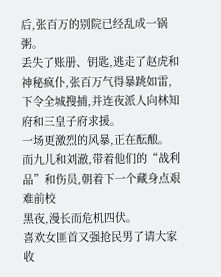后,张百万的别院已经乱成一锅粥。
丢失了账册、钥匙,逃走了赵虎和神秘疯仆,张百万气得暴跳如雷,下令全城搜捕,并连夜派人向林知府和三皇子府求援。
一场更激烈的风暴,正在酝酿。
而九儿和刘澈,带着他们的“战利品”和伤员,朝着下一个藏身点艰难前校
黑夜,漫长而危机四伏。
喜欢女匪首又强抢民男了请大家收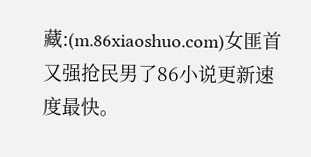藏:(m.86xiaoshuo.com)女匪首又强抢民男了86小说更新速度最快。